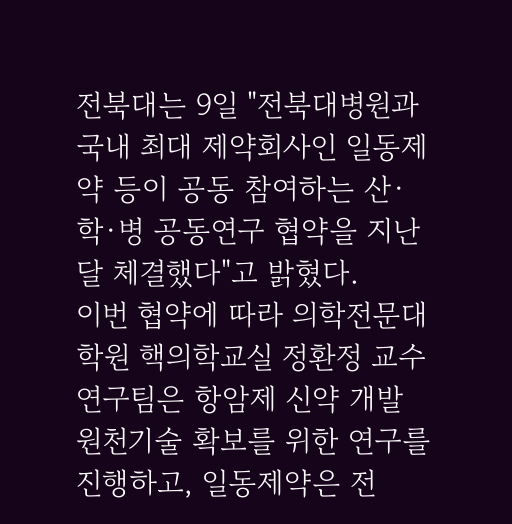전북대는 9일 "전북대병원과 국내 최대 제약회사인 일동제약 등이 공동 참여하는 산·학·병 공동연구 협약을 지난달 체결했다"고 밝혔다.
이번 협약에 따라 의학전문대학원 핵의학교실 정환정 교수 연구팀은 항암제 신약 개발 원천기술 확보를 위한 연구를 진행하고, 일동제약은 전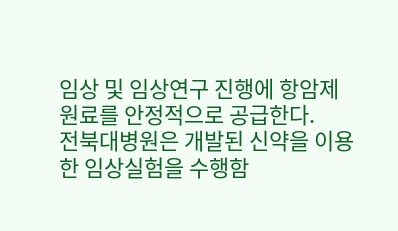임상 및 임상연구 진행에 항암제 원료를 안정적으로 공급한다.
전북대병원은 개발된 신약을 이용한 임상실험을 수행함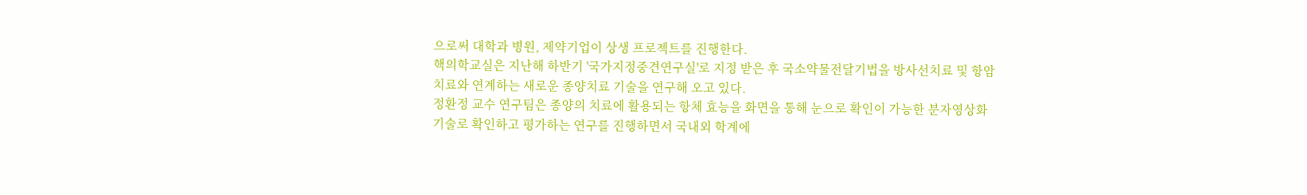으로써 대학과 병원, 제약기업이 상생 프로젝트를 진행한다.
핵의학교실은 지난해 하반기 '국가지정중견연구실'로 지정 받은 후 국소약물전달기법을 방사선치료 및 항암치료와 연계하는 새로운 종양치료 기술을 연구해 오고 있다.
정환정 교수 연구팀은 종양의 치료에 활용되는 항체 효능을 화면을 통해 눈으로 확인이 가능한 분자영상화 기술로 확인하고 평가하는 연구를 진행하면서 국내외 학계에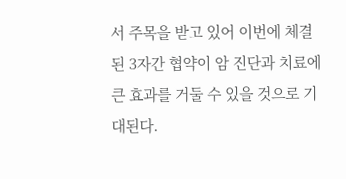서 주목을 받고 있어 이번에 체결된 3자간 협약이 암 진단과 치료에 큰 효과를 거둘 수 있을 것으로 기대된다.